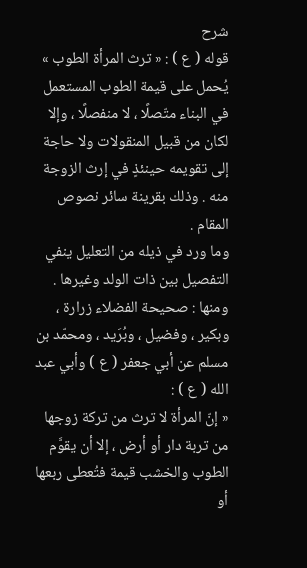شرح
قوله ( ع ) : « ترث المرأة الطوب » يُحمل على قيمة الطوب المستعمل في البناء متّصلًا ، لا منفصلًا ، وإلا لكان من قبيل المنقولات ولا حاجة إلى تقويمه حينئذٍ في إرث الزوجة منه . وذلك بقرينة سائر نصوص المقام .
وما ورد في ذيله من التعليل ينفي التفصيل بين ذات الولد وغيرها .
ومنها : صحيحة الفضلاء زرارة ، وبكير ، وفضيل ، وبُرَيد ، ومحمّد بن مسلم عن أبي جعفر ( ع ) وأبي عبد الله ( ع ) :
« إنّ المرأة لا ترث من تركة زوجها من تربة دار أو أرض ، إلا أن يقوَّم الطوب والخشب قيمة فتُعطى ربعها أو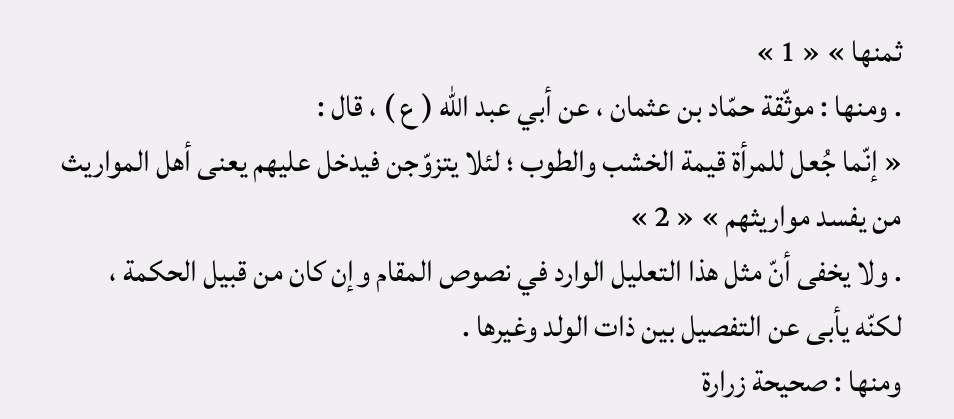ثمنها » « 1 »
. ومنها : موثّقة حمّاد بن عثمان ، عن أبي عبد الله ( ع ) ، قال :
« إنّما جُعل للمرأة قيمة الخشب والطوب ؛ لئلا يتزوّجن فيدخل عليهم يعنى أهل المواريث من يفسد مواريثهم » « 2 »
. ولا يخفى أنّ مثل هذا التعليل الوارد في نصوص المقام وإن كان من قبيل الحكمة ، لكنّه يأبى عن التفصيل بين ذات الولد وغيرها .
ومنها : صحيحة زرارة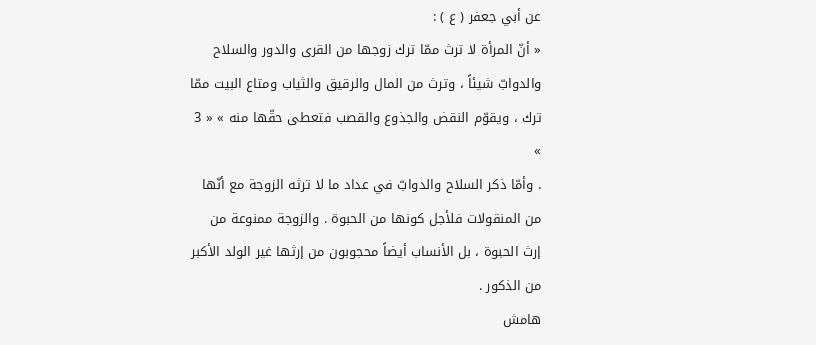عن أبي جعفر ( ع ) :
« أنّ المرأة لا ترث ممّا ترك زوجها من القرى والدور والسلاح والدوابّ شيئاً ، وترث من المال والرقيق والثياب ومتاع البيت ممّا ترك ، ويقوّم النقض والجذوع والقصب فتعطى حقّها منه » « 3 »
. وأمّا ذكر السلاح والدوابّ في عداد ما لا ترثه الزوجة مع أنّها من المنقولات فلأجل كونها من الحبوة . والزوجة ممنوعة من إرث الحبوة ، بل الأنساب أيضاً محجوبون من إرثها غير الولد الأكبر من الذكور .
هامش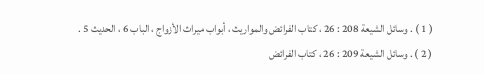( 1 ) . وسائل الشيعة 208 : 26 ، كتاب الفرائض والمواريث ، أبواب ميراث الأزواج ، الباب 6 ، الحديث 5 .
( 2 ) . وسائل الشيعة 209 : 26 ، كتاب الفرائض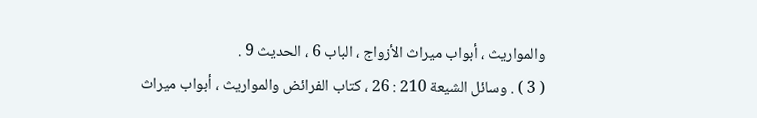والمواريث ، أبواب ميراث الأزواج ، الباب 6 ، الحديث 9 .
( 3 ) . وسائل الشيعة 210 : 26 ، كتاب الفرائض والمواريث ، أبواب ميراث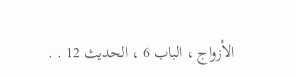الأزواج ، الباب 6 ، الحديث 12 . .